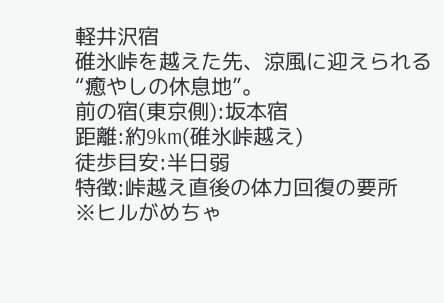軽井沢宿
碓氷峠を越えた先、涼風に迎えられる“癒やしの休息地”。
前の宿(東京側):坂本宿
距離:約9km(碓氷峠越え)
徒歩目安:半日弱
特徴:峠越え直後の体力回復の要所
※ヒルがめちゃ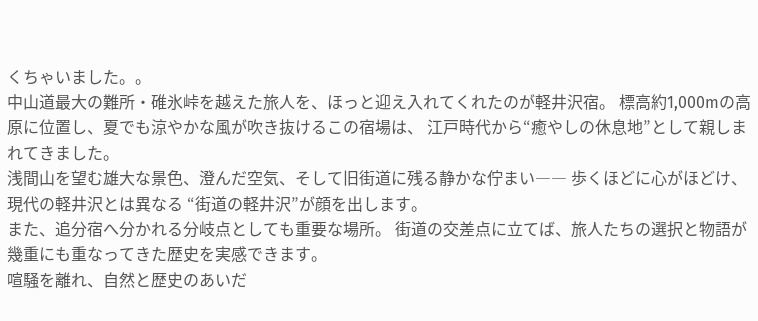くちゃいました。。
中山道最大の難所・碓氷峠を越えた旅人を、ほっと迎え入れてくれたのが軽井沢宿。 標高約1,000mの高原に位置し、夏でも涼やかな風が吹き抜けるこの宿場は、 江戸時代から“癒やしの休息地”として親しまれてきました。
浅間山を望む雄大な景色、澄んだ空気、そして旧街道に残る静かな佇まい―― 歩くほどに心がほどけ、現代の軽井沢とは異なる “街道の軽井沢”が顔を出します。
また、追分宿へ分かれる分岐点としても重要な場所。 街道の交差点に立てば、旅人たちの選択と物語が 幾重にも重なってきた歴史を実感できます。
喧騒を離れ、自然と歴史のあいだ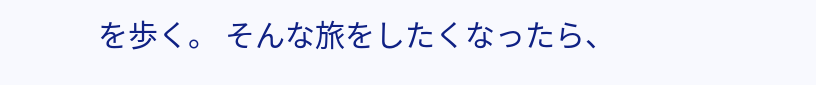を歩く。 そんな旅をしたくなったら、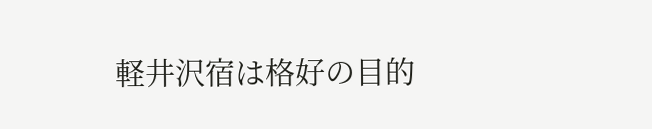軽井沢宿は格好の目的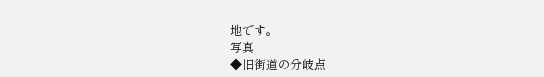地です。
写真
◆旧街道の分岐点